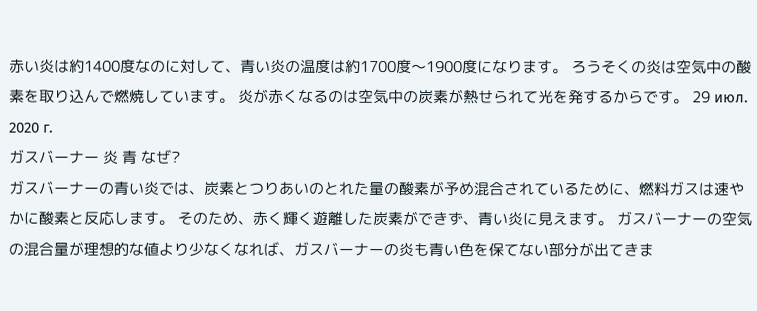赤い炎は約1400度なのに対して、青い炎の温度は約1700度〜1900度になります。 ろうそくの炎は空気中の酸素を取り込んで燃焼しています。 炎が赤くなるのは空気中の炭素が熱せられて光を発するからです。 29 июл. 2020 г.
ガスバーナー 炎 青 なぜ?
ガスバーナーの青い炎では、炭素とつりあいのとれた量の酸素が予め混合されているために、燃料ガスは速やかに酸素と反応します。 そのため、赤く輝く遊離した炭素ができず、青い炎に見えます。 ガスバーナーの空気の混合量が理想的な値より少なくなれば、ガスバーナーの炎も青い色を保てない部分が出てきま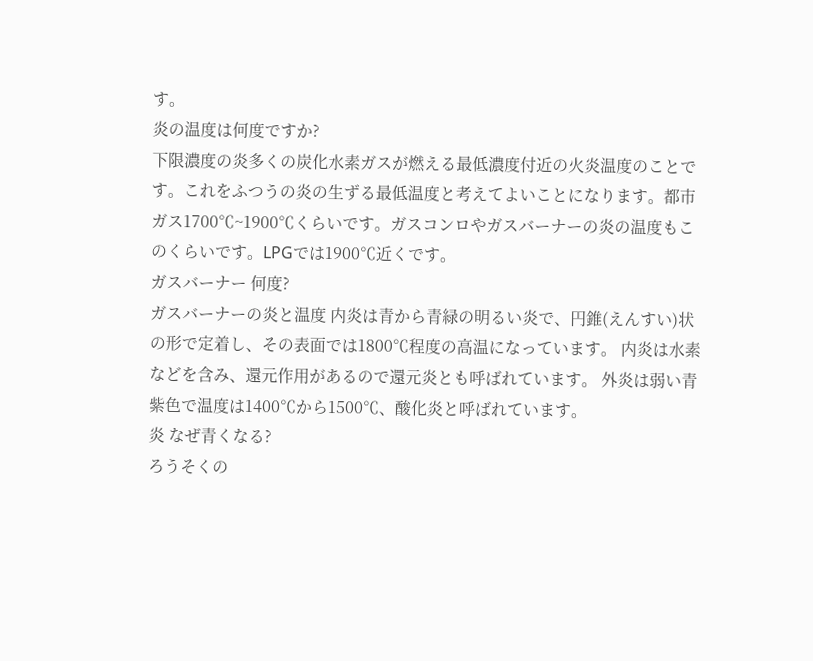す。
炎の温度は何度ですか?
下限濃度の炎多くの炭化水素ガスが燃える最低濃度付近の火炎温度のことです。これをふつうの炎の生ずる最低温度と考えてよいことになります。都市ガス1700℃~1900℃くらいです。ガスコンロやガスバーナーの炎の温度もこのくらいです。LPGでは1900℃近くです。
ガスバーナー 何度?
ガスバーナーの炎と温度 内炎は青から青緑の明るい炎で、円錐(えんすい)状の形で定着し、その表面では1800℃程度の高温になっています。 内炎は水素などを含み、還元作用があるので還元炎とも呼ばれています。 外炎は弱い青紫色で温度は1400℃から1500℃、酸化炎と呼ばれています。
炎 なぜ青くなる?
ろうそくの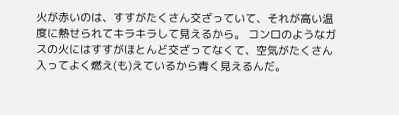火が赤いのは、すすがたくさん交ざっていて、それが高い温度に熱せられてキラキラして見えるから。 コンロのようなガスの火にはすすがほとんど交ざってなくて、空気がたくさん入ってよく燃え(も)えているから青く見えるんだ。